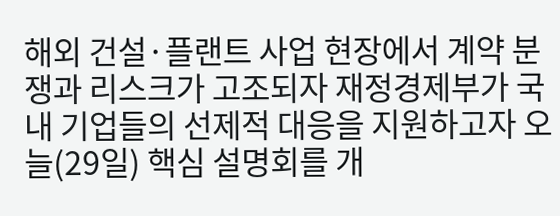해외 건설·플랜트 사업 현장에서 계약 분쟁과 리스크가 고조되자 재정경제부가 국내 기업들의 선제적 대응을 지원하고자 오늘(29일) 핵심 설명회를 개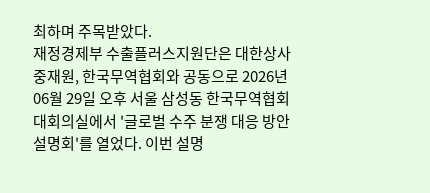최하며 주목받았다.
재정경제부 수출플러스지원단은 대한상사중재원, 한국무역협회와 공동으로 2026년 06월 29일 오후 서울 삼성동 한국무역협회 대회의실에서 '글로벌 수주 분쟁 대응 방안 설명회'를 열었다. 이번 설명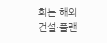회는 해외 건설·플랜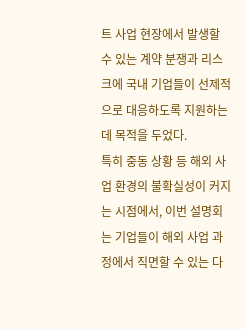트 사업 현장에서 발생할 수 있는 계약 분쟁과 리스크에 국내 기업들이 선제적으로 대응하도록 지원하는 데 목적을 두었다.
특히 중동 상황 등 해외 사업 환경의 불확실성이 커지는 시점에서, 이번 설명회는 기업들이 해외 사업 과정에서 직면할 수 있는 다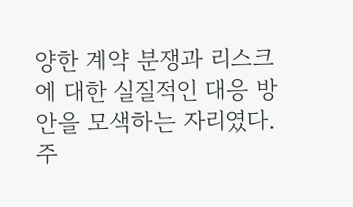양한 계약 분쟁과 리스크에 대한 실질적인 대응 방안을 모색하는 자리였다. 주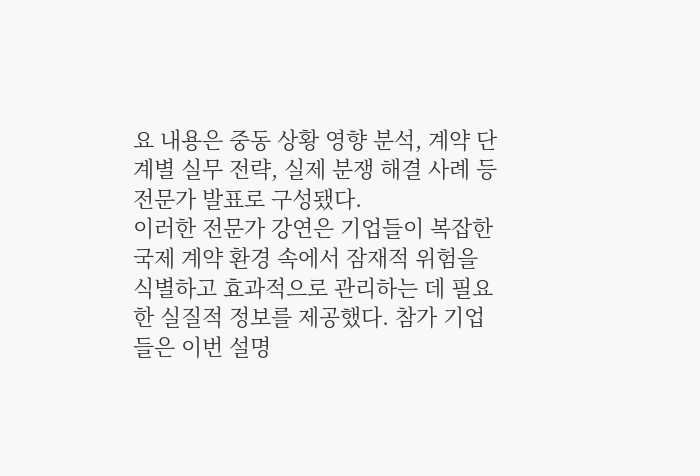요 내용은 중동 상황 영향 분석, 계약 단계별 실무 전략, 실제 분쟁 해결 사례 등 전문가 발표로 구성됐다.
이러한 전문가 강연은 기업들이 복잡한 국제 계약 환경 속에서 잠재적 위험을 식별하고 효과적으로 관리하는 데 필요한 실질적 정보를 제공했다. 참가 기업들은 이번 설명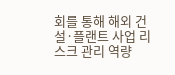회를 통해 해외 건설·플랜트 사업 리스크 관리 역량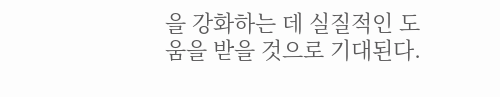을 강화하는 데 실질적인 도움을 받을 것으로 기대된다.